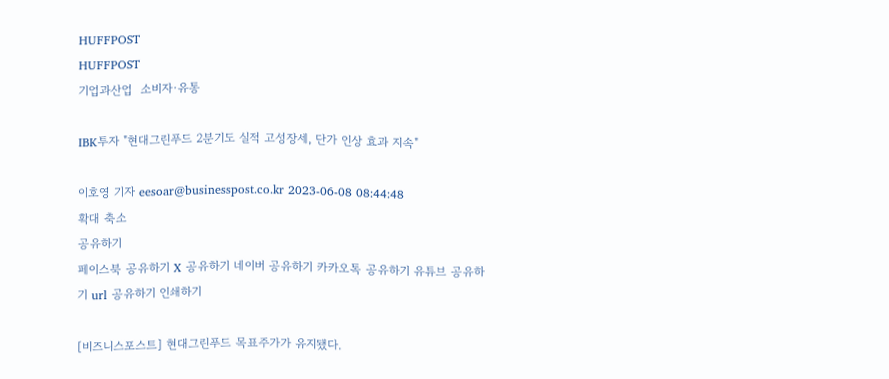HUFFPOST
HUFFPOST
기업과산업  소비자·유통

IBK투자 "현대그린푸드 2분기도 실적 고성장세, 단가 인상 효과 지속"

이호영 기자 eesoar@businesspost.co.kr 2023-06-08 08:44:48
확대 축소
공유하기
페이스북 공유하기 X 공유하기 네이버 공유하기 카카오톡 공유하기 유튜브 공유하기 url 공유하기 인쇄하기

[비즈니스포스트] 현대그린푸드 목표주가가 유지됐다.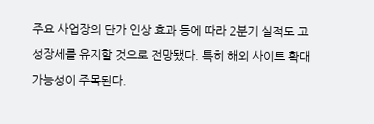주요 사업장의 단가 인상 효과 등에 따라 2분기 실적도 고성장세를 유지할 것으로 전망됐다. 특히 해외 사이트 확대 가능성이 주목된다.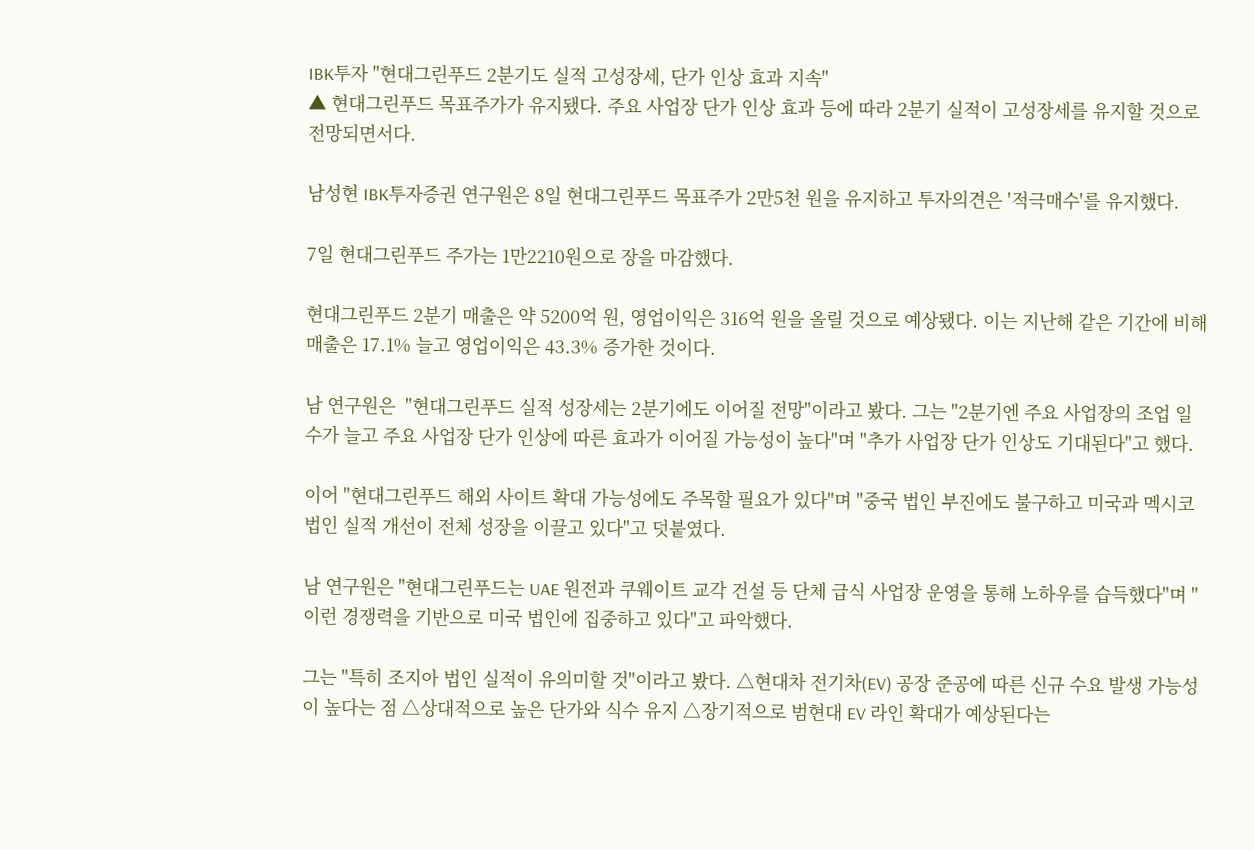IBK투자 "현대그린푸드 2분기도 실적 고성장세, 단가 인상 효과 지속"
▲ 현대그린푸드 목표주가가 유지됐다. 주요 사업장 단가 인상 효과 등에 따라 2분기 실적이 고성장세를 유지할 것으로 전망되면서다.

남성현 IBK투자증권 연구원은 8일 현대그린푸드 목표주가 2만5천 원을 유지하고 투자의견은 '적극매수'를 유지했다.

7일 현대그린푸드 주가는 1만2210원으로 장을 마감했다.

현대그린푸드 2분기 매출은 약 5200억 원, 영업이익은 316억 원을 올릴 것으로 예상됐다. 이는 지난해 같은 기간에 비해 매출은 17.1% 늘고 영업이익은 43.3% 증가한 것이다.

남 연구원은  "현대그린푸드 실적 성장세는 2분기에도 이어질 전망"이라고 봤다. 그는 "2분기엔 주요 사업장의 조업 일수가 늘고 주요 사업장 단가 인상에 따른 효과가 이어질 가능성이 높다"며 "추가 사업장 단가 인상도 기대된다"고 했다.

이어 "현대그린푸드 해외 사이트 확대 가능성에도 주목할 필요가 있다"며 "중국 법인 부진에도 불구하고 미국과 멕시코 법인 실적 개선이 전체 성장을 이끌고 있다"고 덧붙였다.

남 연구원은 "현대그린푸드는 UAE 원전과 쿠웨이트 교각 건설 등 단체 급식 사업장 운영을 통해 노하우를 습득했다"며 "이런 경쟁력을 기반으로 미국 법인에 집중하고 있다"고 파악했다.

그는 "특히 조지아 법인 실적이 유의미할 것"이라고 봤다. △현대차 전기차(EV) 공장 준공에 따른 신규 수요 발생 가능성이 높다는 점 △상대적으로 높은 단가와 식수 유지 △장기적으로 범현대 EV 라인 확대가 예상된다는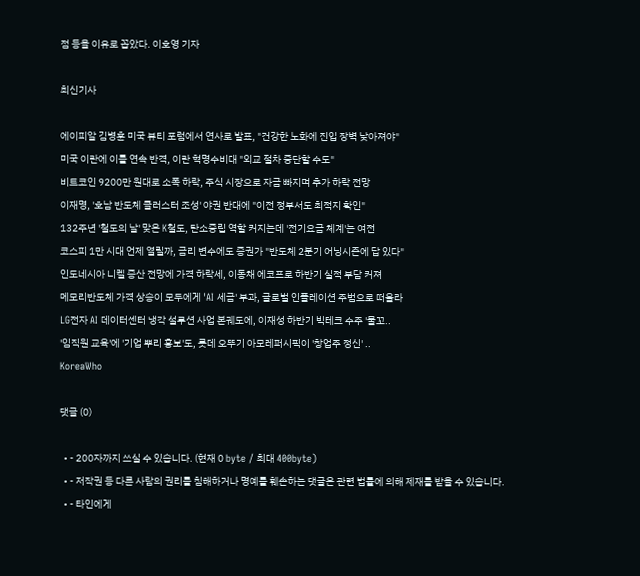점 등을 이유로 꼽았다. 이호영 기자

최신기사

에이피알 김병훈 미국 뷰티 포럼에서 연사로 발표, "건강한 노화에 진입 장벽 낮아져야"
미국 이란에 이틀 연속 반격, 이란 혁명수비대 "외교 절차 중단할 수도"
비트코인 9200만 원대로 소폭 하락, 주식 시장으로 자금 빠지며 추가 하락 전망
이재명, '호남 반도체 클러스터 조성' 야권 반대에 "이전 정부서도 최적지 확인"
132주년 '철도의 날' 맞은 K철도, 탄소중립 역할 커지는데 '전기요금 체계'는 여전
코스피 1만 시대 언제 열릴까, 금리 변수에도 증권가 "반도체 2분기 어닝시즌에 답 있다"
인도네시아 니켈 증산 전망에 가격 하락세, 이동채 에코프로 하반기 실적 부담 커져
메모리반도체 가격 상승이 모두에게 'AI 세금' 부과, 글로벌 인플레이션 주범으로 떠올라
LG전자 AI 데이터센터 냉각 설루션 사업 본궤도에, 이재성 하반기 빅테크 수주 '물꼬..
'임직원 교육'에 '기업 뿌리 홍보'도, 롯데 오뚜기 아모레퍼시픽이 '창업주 정신' ..
KoreaWho

댓글 (0)

  • - 200자까지 쓰실 수 있습니다. (현재 0 byte / 최대 400byte)
  • - 저작권 등 다른 사람의 권리를 침해하거나 명예를 훼손하는 댓글은 관련 법률에 의해 제재를 받을 수 있습니다.
  • - 타인에게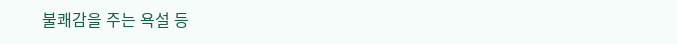불쾌감을 주는 욕설 등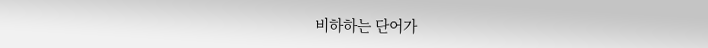비하하는 단어가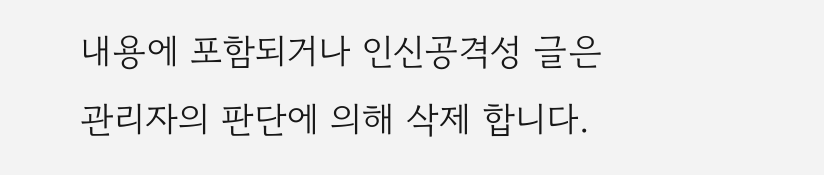내용에 포함되거나 인신공격성 글은 관리자의 판단에 의해 삭제 합니다.